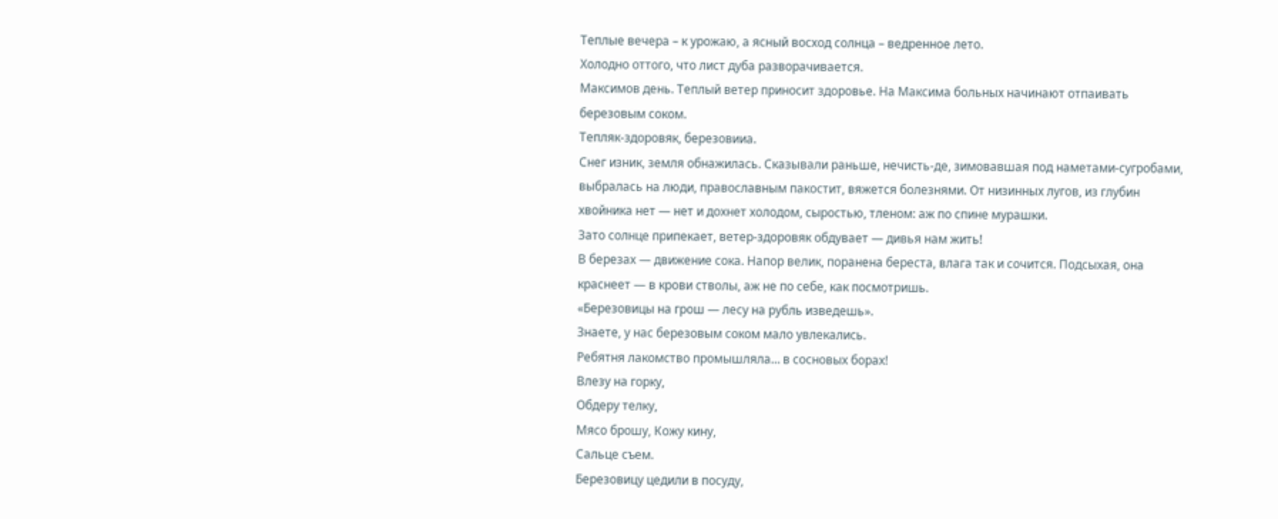Теплые вечера – к урожаю, а ясный восход солнца – ведренное лето.
Холодно оттого, что лист дуба разворачивается.
Максимов день. Теплый ветер приносит здоровье. На Максима больных начинают отпаивать березовым соком.
Тепляк-здоровяк, березовииа.
Снег изник, земля обнажилась. Сказывали раньше, нечисть-де, зимовавшая под наметами-сугробами, выбралась на люди, православным пакостит, вяжется болезнями. От низинных лугов, из глубин хвойника нет — нет и дохнет холодом, сыростью, тленом: аж по спине мурашки.
Зато солнце припекает, ветер-здоровяк обдувает — дивья нам жить!
В березах — движение сока. Напор велик, поранена береста, влага так и сочится. Подсыхая, она краснеет — в крови стволы, аж не по себе, как посмотришь.
«Березовицы на грош — лесу на рубль изведешь».
Знаете, у нас березовым соком мало увлекались.
Ребятня лакомство промышляла… в сосновых борах!
Влезу на горку,
Обдеру телку,
Мясо брошу, Кожу кину,
Сальце съем.
Березовицу цедили в посуду,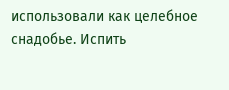использовали как целебное снадобье. Испить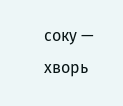соку — хворь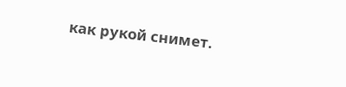как рукой снимет.